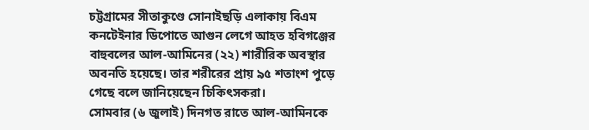চট্টগ্রামের সীতাকুণ্ডে সোনাইছড়ি এলাকায় বিএম কনটেইনার ডিপোতে আগুন লেগে আহত হবিগঞ্জের বাহুবলের আল-আমিনের (২২) শারীরিক অবস্থার অবনতি হয়েছে। তার শরীরের প্রায় ৯৫ শতাংশ পুড়ে গেছে বলে জানিয়েছেন চিকিৎসকরা।
সোমবার (৬ জুলাই) দিনগত রাতে আল-আমিনকে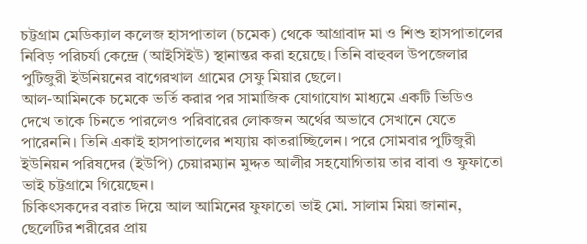চট্টগ্রাম মেডিক্যাল কলেজ হাসপাতাল (চমেক) থেকে আগ্রাবাদ মা ও শিশু হাসপাতালের নিবিড় পরিচর্যা কেন্দ্রে (আইসিইউ) স্থানান্তর করা হয়েছে। তিনি বাহুবল উপজেলার পুটিজুরী ইউনিয়নের বাগেরখাল গ্রামের সেফু মিয়ার ছেলে।
আল-আমিনকে চমেকে ভর্তি করার পর সামাজিক যোগাযোগ মাধ্যমে একটি ভিডিও দেখে তাকে চিনতে পারলেও পরিবারের লোকজন অর্থের অভাবে সেখানে যেতে পারেননি। তিনি একাই হাসপাতালের শয্যায় কাতরাচ্ছিলেন। পরে সোমবার পুটিজুরী ইউনিয়ন পরিষদের (ইউপি) চেয়ারম্যান মুদ্দত আলীর সহযোগিতায় তার বাবা ও ফুফাতো ভাই চট্টগ্রামে গিয়েছেন।
চিকিৎসকদের বরাত দিয়ে আল আমিনের ফুফাতো ভাই মো. সালাম মিয়া জানান, ছেলেটির শরীরের প্রায়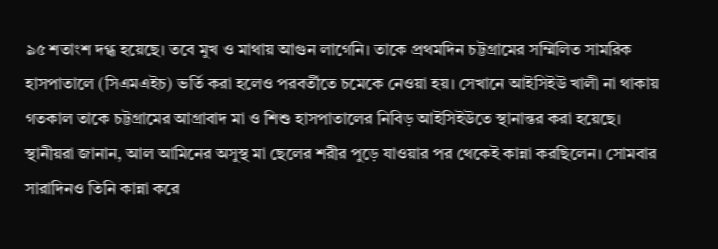৯৫ শতাংশ দগ্ধ হয়েছে। তবে মুখ ও মাথায় আগুন লাগেনি। তাকে প্রথমদিন চট্টগ্রামের সম্মিলিত সামরিক হাসপাতালে (সিএমএইচ) ভর্তি করা হলেও পরবর্তীতে চমেকে নেওয়া হয়। সেখানে আইসিইউ খালী না থাকায় গতকাল তাকে চট্টগ্রামের আগ্রাবাদ মা ও শিশু হাসপাতালের নিবিড় আইসিইউতে স্থানান্তর করা হয়েছে।
স্থানীয়রা জানান, আল আমিনের অসুস্থ মা ছেলের শরীর পুড়ে যাওয়ার পর থেকেই কান্না করছিলেন। সোমবার সারাদিনও তিনি কান্না করে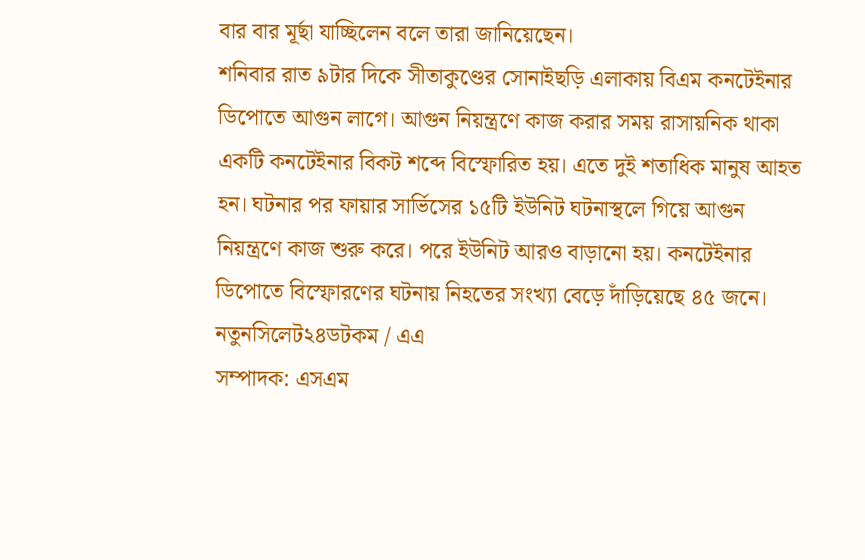বার বার মূর্ছা যাচ্ছিলেন বলে তারা জানিয়েছেন।
শনিবার রাত ৯টার দিকে সীতাকুণ্ডের সোনাইছড়ি এলাকায় বিএম কনটেইনার ডিপোতে আগুন লাগে। আগুন নিয়ন্ত্রণে কাজ করার সময় রাসায়নিক থাকা একটি কনটেইনার বিকট শব্দে বিস্ফোরিত হয়। এতে দুই শতাধিক মানুষ আহত হন। ঘটনার পর ফায়ার সার্ভিসের ১৫টি ইউনিট ঘটনাস্থলে গিয়ে আগুন নিয়ন্ত্রণে কাজ শুরু করে। পরে ইউনিট আরও বাড়ানো হয়। কনটেইনার ডিপোতে বিস্ফোরণের ঘটনায় নিহতের সংখ্যা বেড়ে দাঁড়িয়েছে ৪৫ জনে।
নতুনসিলেট২৪ডটকম / এএ
সম্পাদক: এসএম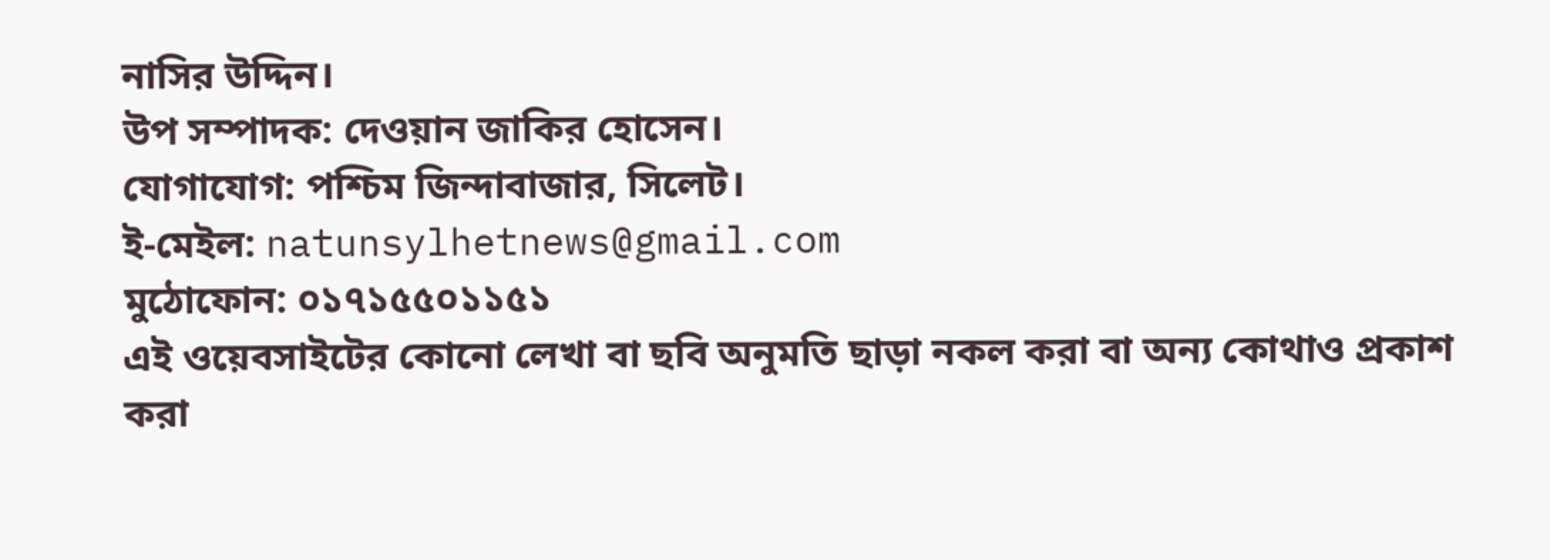নাসির উদ্দিন।
উপ সম্পাদক: দেওয়ান জাকির হোসেন।
যোগাযোগ: পশ্চিম জিন্দাবাজার, সিলেট।
ই-মেইল: natunsylhetnews@gmail.com
মুঠোফোন: ০১৭১৫৫০১১৫১
এই ওয়েবসাইটের কোনো লেখা বা ছবি অনুমতি ছাড়া নকল করা বা অন্য কোথাও প্রকাশ করা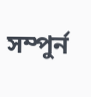সম্পুর্ন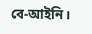বে-আইনি।